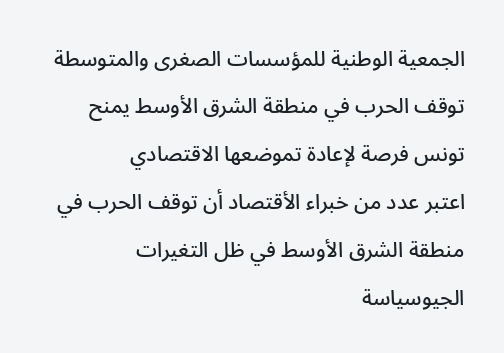الجمعية الوطنية للمؤسسات الصغرى والمتوسطة توقف الحرب في منطقة الشرق الأوسط يمنح تونس فرصة لإعادة تموضعها الاقتصادي
اعتبر عدد من خبراء الأقتصاد أن توقف الحرب في منطقة الشرق الأوسط في ظل التغيرات الجيوسياسة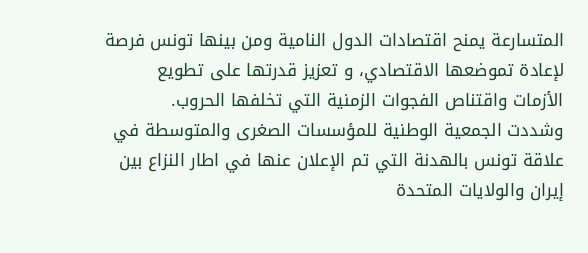المتسارعة يمنح اقتصادات الدول النامية ومن بينها تونس فرصة لإعادة تموضعها الاقتصادي، و تعزيز قدرتها على تطويع الأزمات واقتناص الفجوات الزمنية التي تخلفها الحروب.
وشددت الجمعية الوطنية للمؤسسات الصغرى والمتوسطة في علاقة تونس بالهدنة التي تم الإعلان عنها في اطار النزاع بين إيران والولايات المتحدة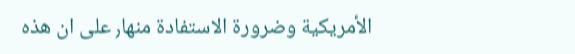الأمريكية وضرورة الاستفادة منها٫ على ان هذه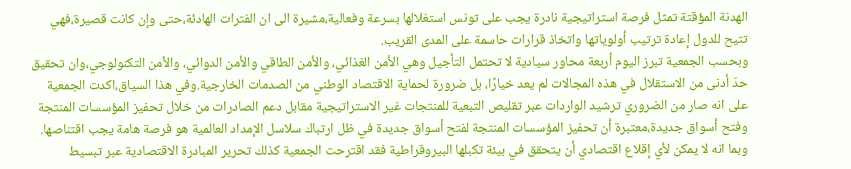الهدنة المؤقتة تمثل فرصة استراتيجية نادرة يجب على تونس استغلالها بسرعة وفعالية،مشيرة الى ان الفترات الهادئة،حتى وإن كانت قصيرة،فهي تتيح للدول إعادة ترتيب أولوياتها واتخاذ قرارات حاسمة على المدى القريب.
وبحسب الجمعية تبرز اليوم أربعة محاور سيادية لا تحتمل التأجيل وهي الأمن الغذائي، والأمن الطاقي والأمن الدوائي، والأمن التكنولوجي،وان تحقيق حدّ أدنى من الاستقلال في هذه المجالات لم يعد خيارًا، بل ضرورة لحماية الاقتصاد الوطني من الصدمات الخارجية.وفي هذا السياق،اكدت الجمعية على انه صار من الضروري ترشيد الواردات عبر تقليص التبعية للمنتجات غير الاستراتيجية مقابل دعم الصادرات من خلال تحفيز المؤسسات المنتجة وفتح أسواق جديدة،معتبرة أن تحفيز المؤسسات المنتجة لفتح أسواق جديدة في ظل ارتباك سلاسل الإمداد العالمية هو فرصة هامة يجب اقتناصها.
وبما انه لا يمكن لأي إقلاع اقتصادي أن يتحقق في بيئة تكبلها البيروقراطية فقد اقترحت الجمعية كذلك تحرير المبادرة الاقتصادية عبر تبسيط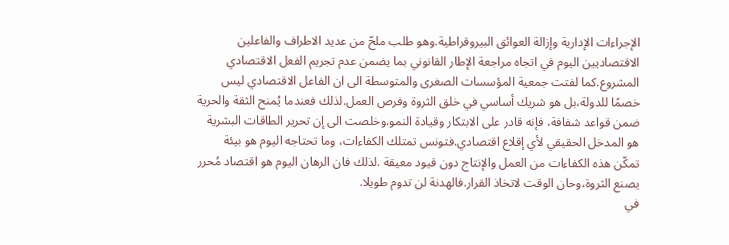الإجراءات الإدارية وإزالة العوائق البيروقراطية.وهو طلب ملحّ من عديد الاطراف والفاعلين الاقتصاديين اليوم في اتجاه مراجعة الإطار القانوني بما يضمن عدم تجريم الفعل الاقتصادي المشروع.كما لفتت جمعية المؤسسات الصغرى والمتوسطة الى ان الفاعل الاقتصادي ليس خصمًا للدولة،بل هو شريك أساسي في خلق الثروة وفرص العمل.لذلك فعندما يُمنح الثقة والحرية ضمن قواعد شفافة، فإنه قادر على الابتكار وقيادة النمو.وخلصت الى إن تحرير الطاقات البشرية هو المدخل الحقيقي لأي إقلاع اقتصادي.فتونس تمتلك الكفاءات، وما تحتاجه اليوم هو بيئة تمكّن هذه الكفاءات من العمل والإنتاج دون قيود معيقة .لذلك فان الرهان اليوم هو اقتصاد مُحرر يصنع الثروة،وحان الوقت لاتخاذ القرار.فالهدنة لن تدوم طويلا.
في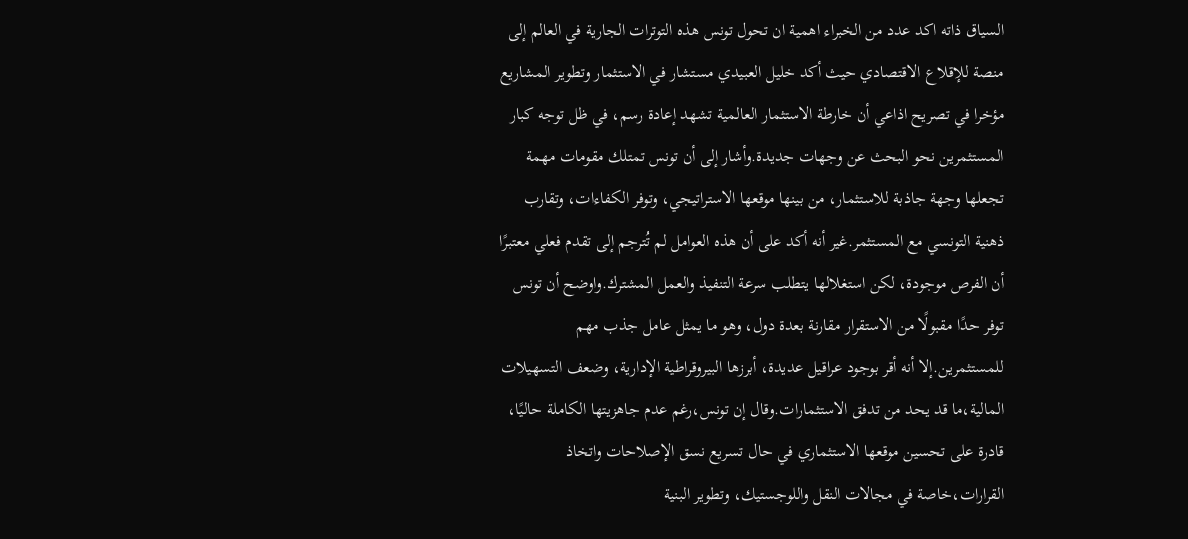السياق ذاته اكد عدد من الخبراء اهمية ان تحول تونس هذه التوترات الجارية في العالم إلى منصة للإقلاع الاقتصادي حيث أكد خليل العبيدي مستشار في الاستثمار وتطوير المشاريع مؤخرا في تصريح اذاعي أن خارطة الاستثمار العالمية تشهد إعادة رسم، في ظل توجه كبار المستثمرين نحو البحث عن وجهات جديدة.وأشار إلى أن تونس تمتلك مقومات مهمة تجعلها وجهة جاذبة للاستثمار، من بينها موقعها الاستراتيجي، وتوفر الكفاءات، وتقارب ذهنية التونسي مع المستثمر.غير أنه أكد على أن هذه العوامل لم تُترجم إلى تقدم فعلي معتبرًا أن الفرص موجودة، لكن استغلالها يتطلب سرعة التنفيذ والعمل المشترك.واوضح أن تونس توفر حدًا مقبولًا من الاستقرار مقارنة بعدة دول، وهو ما يمثل عامل جذب مهم للمستثمرين.إلا أنه أقر بوجود عراقيل عديدة، أبرزها البيروقراطية الإدارية، وضعف التسهيلات المالية،ما قد يحد من تدفق الاستثمارات.وقال إن تونس،رغم عدم جاهزيتها الكاملة حاليًا، قادرة على تحسين موقعها الاستثماري في حال تسريع نسق الإصلاحات واتخاذ القرارات،خاصة في مجالات النقل واللوجستيك، وتطوير البنية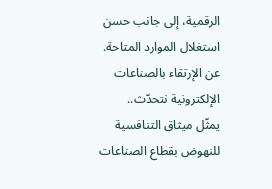الرقمية، إلى جانب حسن استغلال الموارد المتاحة.
عن الإرتقاء بالصناعات الإلكترونية نتحدّث..
يمثّل ميثاق التنافسية للنهوض بقطاع الصناعات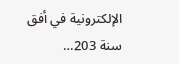الإلكترونية في أفق سنة 203…